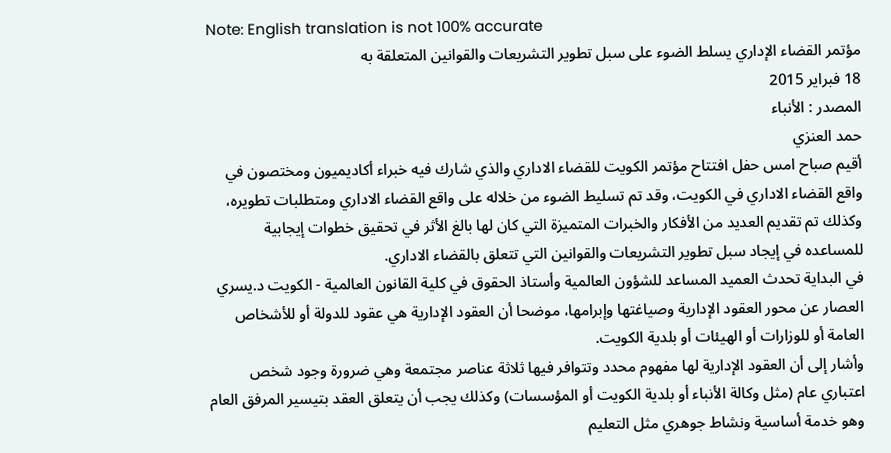Note: English translation is not 100% accurate
مؤتمر القضاء الإداري يسلط الضوء على سبل تطوير التشريعات والقوانين المتعلقة به
18 فبراير 2015
المصدر : الأنباء
حمد العنزي
أقيم صباح امس حفل افتتاح مؤتمر الكويت للقضاء الاداري والذي شارك فيه خبراء أكاديميون ومختصون في واقع القضاء الاداري في الكويت، وقد تم تسليط الضوء من خلاله على واقع القضاء الاداري ومتطلبات تطويره، وكذلك تم تقديم العديد من الأفكار والخبرات المتميزة التي كان لها بالغ الأثر في تحقيق خطوات إيجابية للمساعده في إيجاد سبل تطوير التشريعات والقوانين التي تتعلق بالقضاء الاداري.
في البداية تحدث العميد المساعد للشؤون العالمية وأستاذ الحقوق في كلية القانون العالمية - الكويت د.يسري العصار عن محور العقود الإدارية وصياغتها وإبرامها، موضحا أن العقود الإدارية هي عقود للدولة أو للأشخاص العامة أو للوزارات أو الهيئات أو بلدية الكويت.
وأشار إلى أن العقود الإدارية لها مفهوم محدد وتتوافر فيها ثلاثة عناصر مجتمعة وهي ضرورة وجود شخص اعتباري عام (مثل وكالة الأنباء أو بلدية الكويت أو المؤسسات) وكذلك يجب أن يتعلق العقد بتيسير المرفق العام وهو خدمة أساسية ونشاط جوهري مثل التعليم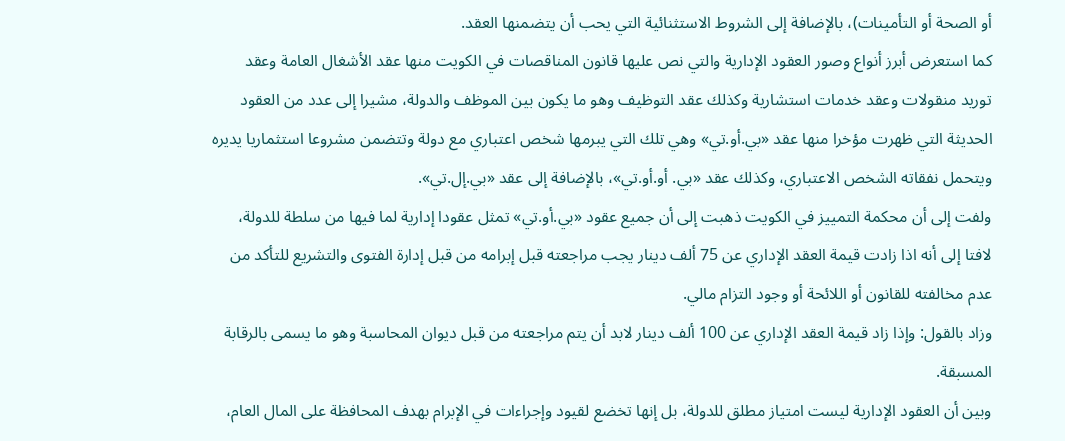أو الصحة أو التأمينات)، بالإضافة إلى الشروط الاستثنائية التي يحب أن يتضمنها العقد.
كما استعرض أبرز أنواع وصور العقود الإدارية والتي نص عليها قانون المناقصات في الكويت منها عقد الأشغال العامة وعقد توريد منقولات وعقد خدمات استشارية وكذلك عقد التوظيف وهو ما يكون بين الموظف والدولة، مشيرا إلى عدد من العقود الحديثة التي ظهرت مؤخرا منها عقد «بي.أو.تي» وهي تلك التي يبرمها شخص اعتباري مع دولة وتتضمن مشروعا استثماريا يديره ويتحمل نفقاته الشخص الاعتباري، وكذلك عقد «بي. أو.أو.تي»، بالإضافة إلى عقد «بي.إل.تي».
ولفت إلى أن محكمة التمييز في الكويت ذهبت إلى أن جميع عقود «بي.أو.تي» تمثل عقودا إدارية لما فيها من سلطة للدولة، لافتا إلى أنه اذا زادت قيمة العقد الإداري عن 75 ألف دينار يجب مراجعته قبل إبرامه من قبل إدارة الفتوى والتشريع للتأكد من عدم مخالفته للقانون أو اللائحة أو وجود التزام مالي.
وزاد بالقول: وإذا زاد قيمة العقد الإداري عن 100 ألف دينار لابد أن يتم مراجعته من قبل ديوان المحاسبة وهو ما يسمى بالرقابة المسبقة.
وبين أن العقود الإدارية ليست امتياز مطلق للدولة، بل إنها تخضع لقيود وإجراءات في الإبرام بهدف المحافظة على المال العام،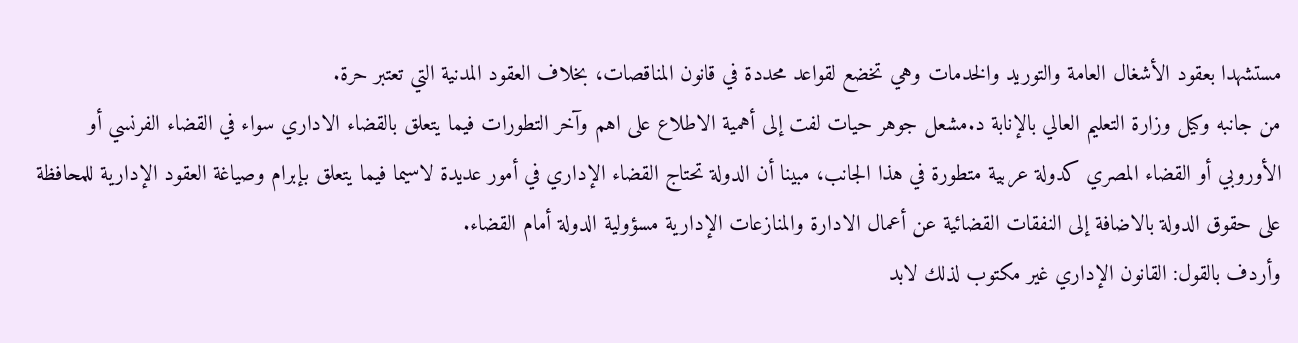مستشهدا بعقود الأشغال العامة والتوريد والخدمات وهي تخضع لقواعد محددة في قانون المناقصات، بخلاف العقود المدنية التي تعتبر حرة.
من جانبه وكيل وزارة التعليم العالي بالإنابة د.مشعل جوهر حيات لفت إلى أهمية الاطلاع على اهم وآخر التطورات فيما يتعلق بالقضاء الاداري سواء في القضاء الفرنسي أو الأوروبي أو القضاء المصري كدولة عربية متطورة في هذا الجانب، مبينا أن الدولة تحتاج القضاء الإداري في أمور عديدة لاسيما فيما يتعلق بإبرام وصياغة العقود الإدارية للمحافظة على حقوق الدولة بالاضافة إلى النفقات القضائية عن أعمال الادارة والمنازعات الإدارية مسؤولية الدولة أمام القضاء.
وأردف بالقول: القانون الإداري غير مكتوب لذلك لابد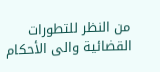من النظر للتطورات القضائية والى الأحكام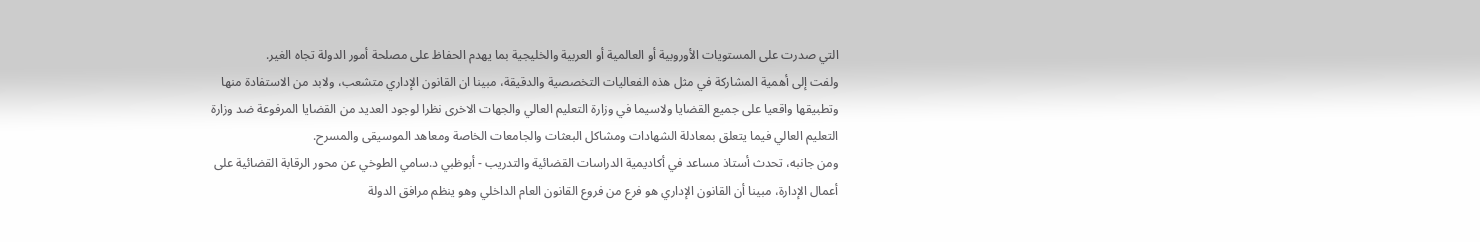التي صدرت على المستويات الأوروبية أو العالمية أو العربية والخليجية بما يهدم الحفاظ على مصلحة أمور الدولة تجاه الغير.
ولفت إلى أهمية المشاركة في مثل هذه الفعاليات التخصصية والدقيقة، مبينا ان القانون الإداري متشعب، ولابد من الاستفادة منها وتطبيقها واقعيا على جميع القضايا ولاسيما في وزارة التعليم العالي والجهات الاخرى نظرا لوجود العديد من القضايا المرفوعة ضد وزارة التعليم العالي فيما يتعلق بمعادلة الشهادات ومشاكل البعثات والجامعات الخاصة ومعاهد الموسيقى والمسرح.
ومن جانبه، تحدث أستاذ مساعد في أكاديمية الدراسات القضائية والتدريب - أبوظبي د.سامي الطوخي عن محور الرقابة القضائية على أعمال الإدارة، مبينا أن القانون الإداري هو فرع من فروع القانون العام الداخلي وهو ينظم مرافق الدولة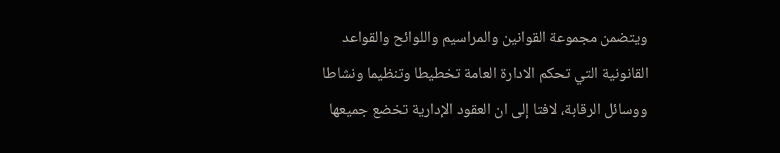ويتضمن مجموعة القوانين والمراسيم واللوائح والقواعد القانونية التي تحكم الادارة العامة تخطيطا وتنظيما ونشاطا ووسائل الرقابة، لافتا إلى ان العقود الإدارية تخضع جميعها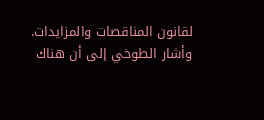لقانون المناقصات والمزايدات.
وأشار الطوخي إلى أن هناك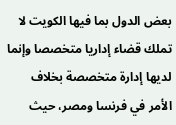بعض الدول بما فيها الكويت لا تملك قضاء إداريا متخصصا وإنما لديها إدارة متخصصة بخلاف الأمر في فرنسا ومصر، حيث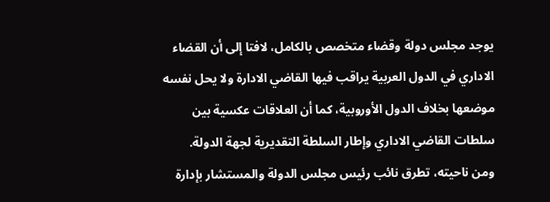يوجد مجلس دولة وقضاء متخصص بالكامل، لافتا إلى أن القضاء الاداري في الدول العربية يراقب فيها القاضي الادارة ولا يحل نفسه موضعها بخلاف الدول الأوروبية، كما أن العلاقات عكسية بين سلطات القاضي الاداري وإطار السلطة التقديرية لجهة الدولة.
ومن ناحيته، تطرق نائب رئيس مجلس الدولة والمستشار بإدارة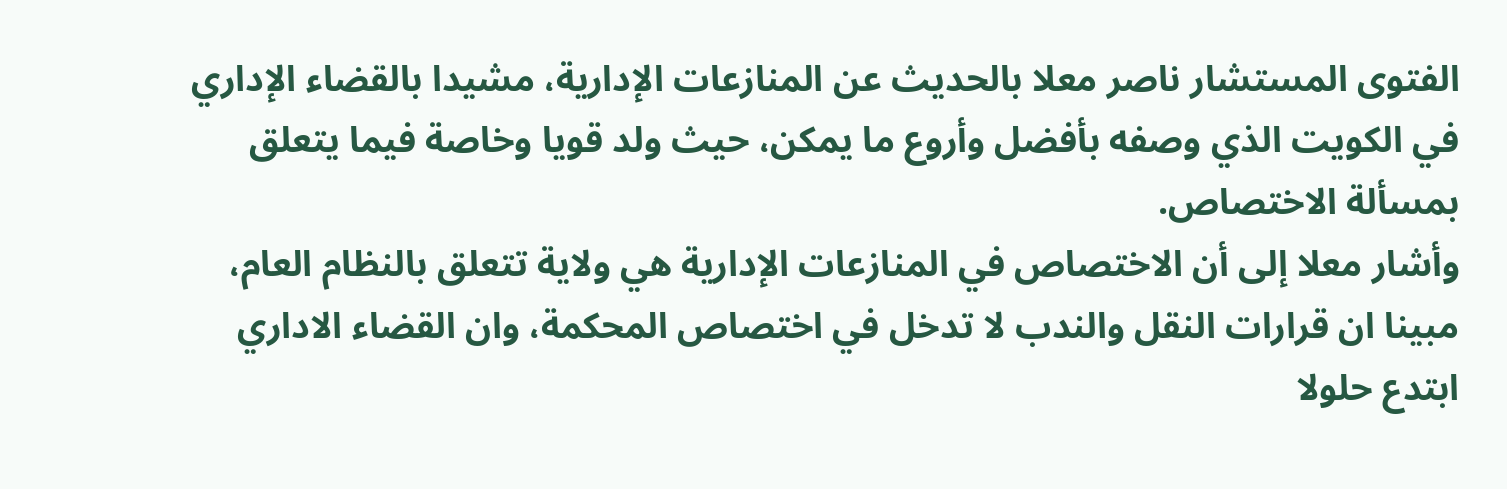الفتوى المستشار ناصر معلا بالحديث عن المنازعات الإدارية، مشيدا بالقضاء الإداري في الكويت الذي وصفه بأفضل وأروع ما يمكن، حيث ولد قويا وخاصة فيما يتعلق بمسألة الاختصاص.
وأشار معلا إلى أن الاختصاص في المنازعات الإدارية هي ولاية تتعلق بالنظام العام، مبينا ان قرارات النقل والندب لا تدخل في اختصاص المحكمة، وان القضاء الاداري ابتدع حلولا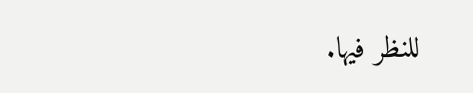للنظر فيها.